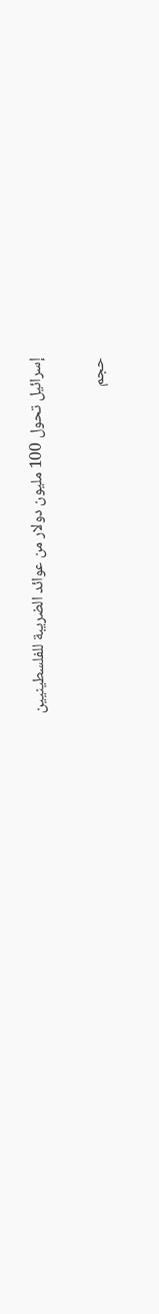إسرائيل تحول 100 مليون دولار من عوائد الضريبة للفلسطينيين

حجم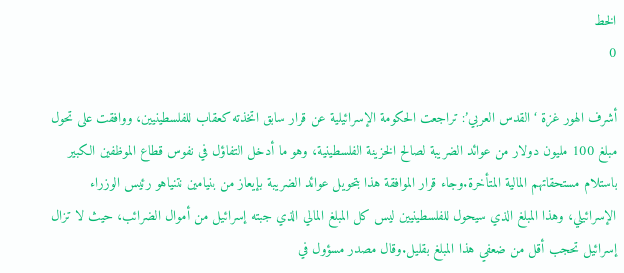الخط
0

أشرف الهور غزة ‘القدس العربي’: تراجعت الحكومة الإسرائيلية عن قرار سابق اتخذته كعقاب للفلسطينيين، ووافقت على تحول مبلغ 100 مليون دولار من عوائد الضريبة لصالح الخزينة الفلسطينية، وهو ما أدخل التفاؤل في نفوس قطاع الموظفين الكبير باستلام مستحقاتهم المالية المتأخرة.وجاء قرار الموافقة هذا بتحويل عوائد الضريبة بإيعاز من بنيامين نتنياهو رئيس الوزراء الإسرائيلي، وهذا المبلغ الذي سيحول للفلسطينيين ليس كل المبلغ المالي الذي جبته إسرائيل من أموال الضرائب، حيث لا تزال إسرائيل تحجب أقل من ضعفي هذا المبلغ بقليل.وقال مصدر مسؤول في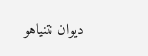ديوان نتنياهو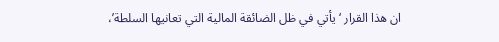ان هذا القرار ‘يأتي في ظل الضائقة المالية التي تعانيها السلطة’،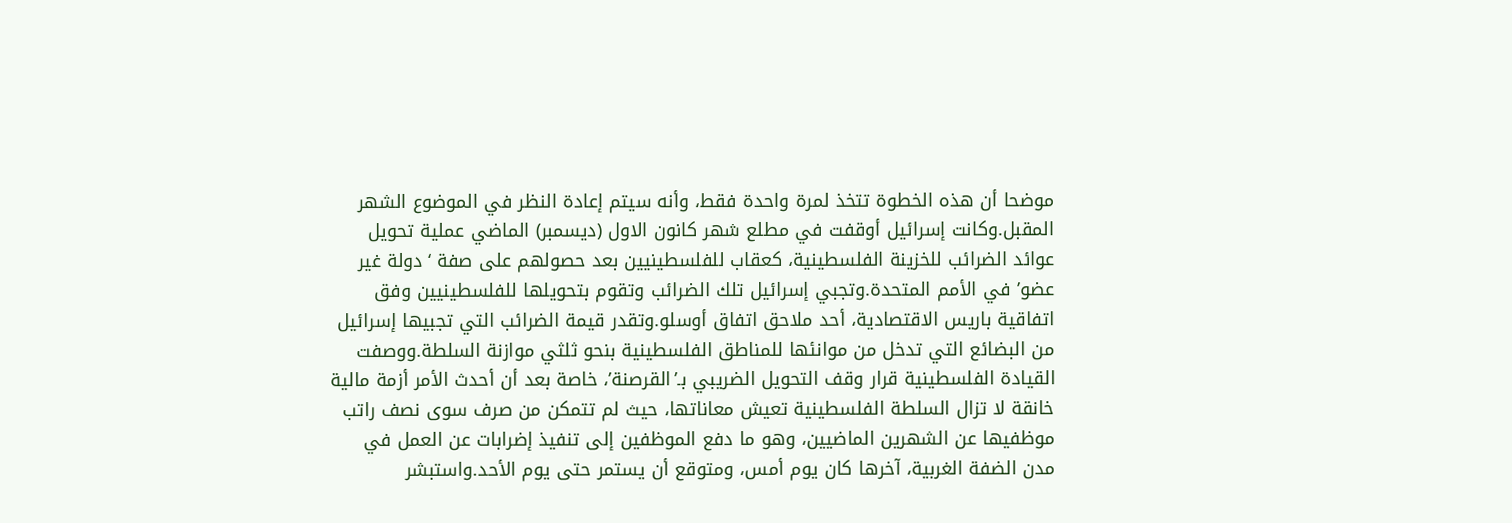موضحا أن هذه الخطوة تتخذ لمرة واحدة فقط، وأنه سيتم إعادة النظر في الموضوع الشهر المقبل.وكانت إسرائيل أوقفت في مطلع شهر كانون الاول (ديسمبر) الماضي عملية تحويل عوائد الضرائب للخزينة الفلسطينية، كعقاب للفلسطينيين بعد حصولهم على صفة ‘دولة غير عضو’ في الأمم المتحدة.وتجبي إسرائيل تلك الضرائب وتقوم بتحويلها للفلسطينيين وفق اتفاقية باريس الاقتصادية، أحد ملاحق اتفاق أوسلو.وتقدر قيمة الضرائب التي تجبيها إسرائيل من البضائع التي تدخل من موانئها للمناطق الفلسطينية بنحو ثلثي موازنة السلطة.ووصفت القيادة الفلسطينية قرار وقف التحويل الضريبي بـ’القرصنة’، خاصة بعد أن أحدث الأمر أزمة مالية خانقة لا تزال السلطة الفلسطينية تعيش معاناتها، حيث لم تتمكن من صرف سوى نصف راتب موظفيها عن الشهرين الماضيين، وهو ما دفع الموظفين إلى تنفيذ إضرابات عن العمل في مدن الضفة الغربية، آخرها كان يوم أمس، ومتوقع أن يستمر حتى يوم الأحد.واستبشر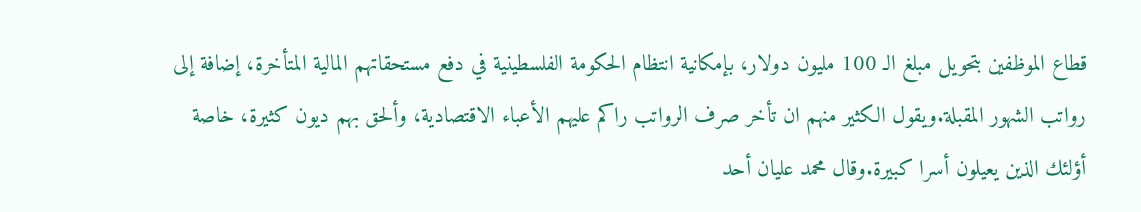قطاع الموظفين بتحويل مبلغ الـ 100 مليون دولار، بإمكانية انتظام الحكومة الفلسطينية في دفع مستحقاتهم المالية المتأخرة، إضافة إلى رواتب الشهور المقبلة.ويقول الكثير منهم ان تأخر صرف الرواتب راكم عليهم الأعباء الاقتصادية، وألحق بهم ديون كثيرة، خاصة أؤلئك الذين يعيلون أسرا كبيرة.وقال محمد عليان أحد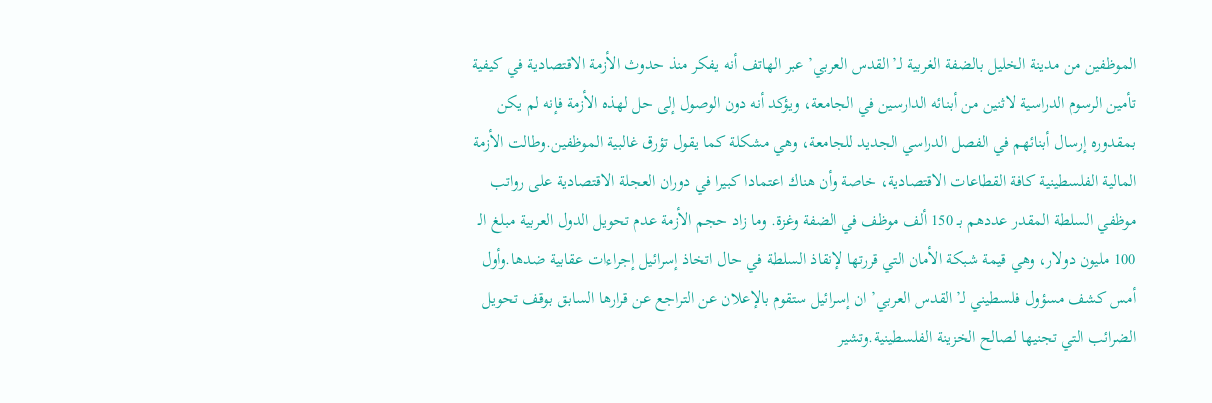الموظفين من مدينة الخليل بالضفة الغربية لـ’القدس العربي’ عبر الهاتف أنه يفكر منذ حدوث الأزمة الاقتصادية في كيفية تأمين الرسوم الدراسية لاثنين من أبنائه الدارسين في الجامعة، ويؤكد أنه دون الوصول إلى حل لهذه الأزمة فإنه لم يكن بمقدوره إرسال أبنائهم في الفصل الدراسي الجديد للجامعة، وهي مشكلة كما يقول تؤرق غالبية الموظفين.وطالت الأزمة المالية الفلسطينية كافة القطاعات الاقتصادية، خاصة وأن هناك اعتمادا كبيرا في دوران العجلة الاقتصادية على رواتب موظفي السلطة المقدر عددهم بـ 150 ألف موظف في الضفة وغزة. وما زاد حجم الأزمة عدم تحويل الدول العربية مبلغ الـ 100 مليون دولار، وهي قيمة شبكة الأمان التي قررتها لإنقاذ السلطة في حال اتخاذ إسرائيل إجراءات عقابية ضدها.وأول أمس كشف مسؤول فلسطيني لـ’القدس العربي’ ان إسرائيل ستقوم بالإعلان عن التراجع عن قرارها السابق بوقف تحويل الضرائب التي تجنيها لصالح الخزينة الفلسطينية.وتشير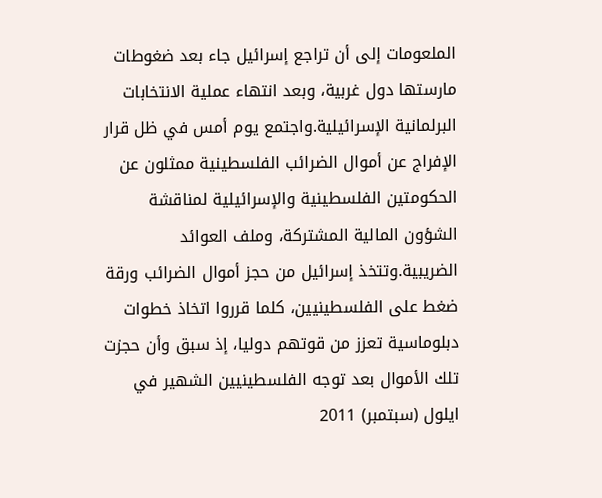الملعومات إلى أن تراجع إسرائيل جاء بعد ضغوطات مارستها دول غربية، وبعد انتهاء عملية الانتخابات البرلمانية الإسرائيلية.واجتمع يوم أمس في ظل قرار الإفراج عن أموال الضرائب الفلسطينية ممثلون عن الحكومتين الفلسطينية والإسرائيلية لمناقشة الشؤون المالية المشتركة، وملف العوائد الضريبية.وتتخذ إسرائيل من حجز أموال الضرائب ورقة ضغط على الفلسطينيين، كلما قرروا اتخاذ خطوات دبلوماسية تعزز من قوتهم دوليا، إذ سبق وأن حجزت تلك الأموال بعد توجه الفلسطينيين الشهير في ايلول (سبتمبر) 2011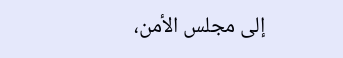إلى مجلس الأمن،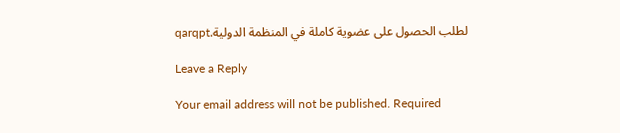لطلب الحصول على عضوية كاملة في المنظمة الدولية.qarqpt

Leave a Reply

Your email address will not be published. Required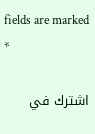fields are marked *

اشترك في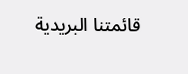قائمتنا البريدية